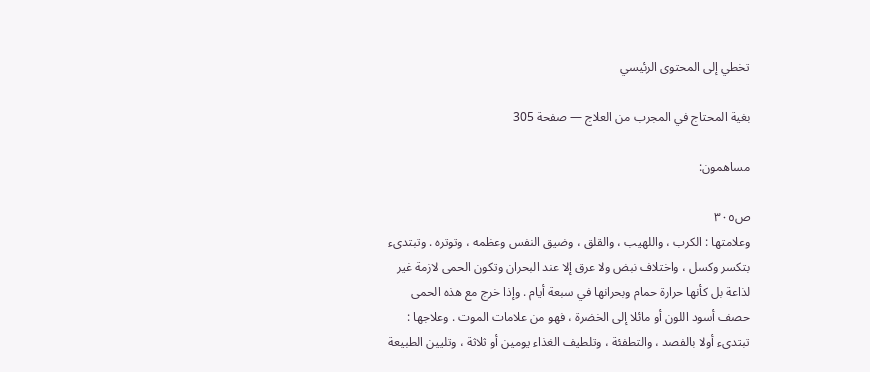تخطي إلى المحتوى الرئيسي

بغية المحتاج في المجرب من العلاج — صفحة 305

مساهمون:

ص٣٠٥
وعلامتها : الكرب ، واللهيب ، والقلق ، وضيق النفس وعظمه ، وتوتره . وتبتدىء بتكسر وكسل ، واختلاف نبض ولا عرق إلا عند البحران وتكون الحمى لازمة غير لذاعة بل كأنها حرارة حمام وبحرانها في سبعة أيام . وإذا خرج مع هذه الحمى حصف أسود اللون أو مائلا إلى الخضرة ، فهو من علامات الموت . وعلاجها : تبتدىء أولا بالفصد ، والتطفئة ، وتلطيف الغذاء يومين أو ثلاثة ، وتليين الطبيعة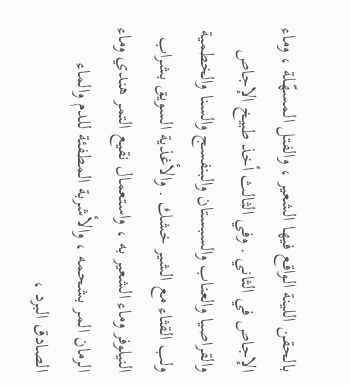بالحقن اللينة الواقع فيها الشعير ، والفتل المسهّلة ، وماء الإجاص في الثاني . وفي الثالث أخذ طبيخ الإجاص والقراصيا والعناب والسبستان والبنفسج والسنا والخطمية ولب القثاء مع الشير خشك . والأغذية السويق بشراب النيلوفر وماء الشعير به ، واستعمال نقيع التمر هندي وماء الرمان المر بشحمه ، والأشربة المطفئة للدم والماء الصادق البرد ،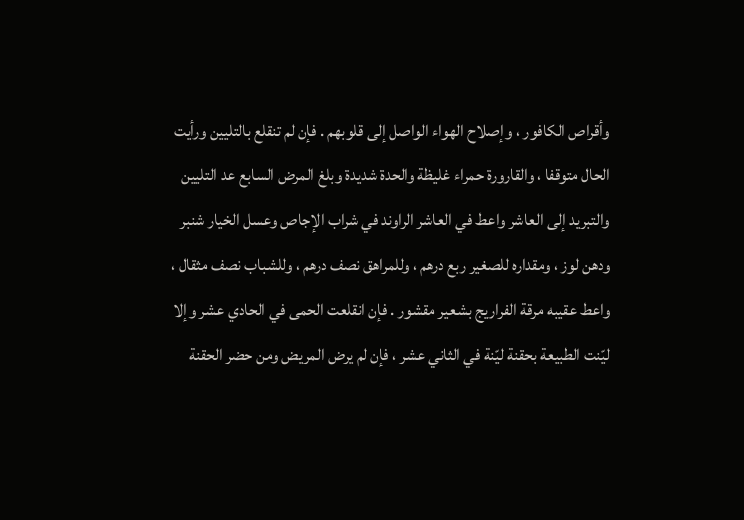وأقراص الكافور ، وإصلاح الهواء الواصل إلى قلوبهم . فإن لم تنقلع بالتليين ورأيت الحال متوقفا ، والقارورة حمراء غليظة والحدة شديدة وبلغ المرض السابع عد التليين والتبريد إلى العاشر واعط في العاشر الراوند في شراب الإجاص وعسل الخيار شنبر ودهن لوز ، ومقداره للصغير ربع درهم ، وللمراهق نصف درهم ، وللشباب نصف مثقال ، واعط عقيبه مرقة الفراريج بشعير مقشور . فإن انقلعت الحمى في الحادي عشر وإلا ليّنت الطبيعة بحقنة ليّنة في الثاني عشر ، فإن لم يرض المريض ومن حضر الحقنة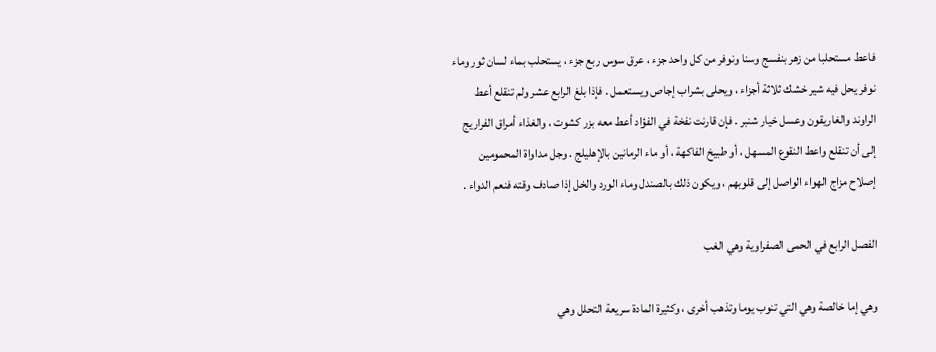فاعط مستحلبا من زهر بنفسج وسنا ونوفر من كل واحد جزء ، عرق سوس ربع جزء ، يستحلب بماء لسان ثور وماء نوفر يحل فيه شير خشك ثلاثة أجزاء ، ويحلى بشراب إجاص ويستعمل . فإذا بلغ الرابع عشر ولم تنقلع أعط الراوند والغاريقون وعسل خيار شنبر . فإن قارنت نفخة في الفؤاد أعط معه بزر كشوت ، والغذاء أمراق الفراريج إلى أن تنقلع واعط النقوع المسهل ، أو طبيخ الفاكهة ، أو ماء الرمانين بالإهليلج . وجل مداواة المحمومين إصلاح مزاج الهواء الواصل إلى قلوبهم ، ويكون ذلك بالصندل وماء الورد والخل إذا صادف وقته فنعم الدواء .

الفصل الرابع في الحمى الصفراوية وهي الغب

وهي إما خالصة وهي التي تنوب يوما وتذهب أخرى ، وكثيرة المادة سريعة التحلل وهي